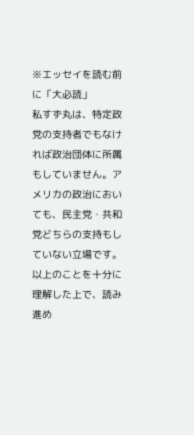※エッセイを読む前に「大必読」
私すず丸は、特定政党の支持者でもなければ政治団体に所属もしていません。アメリカの政治においても、民主党・共和党どちらの支持もしていない立場です。以上のことを十分に理解した上で、読み進め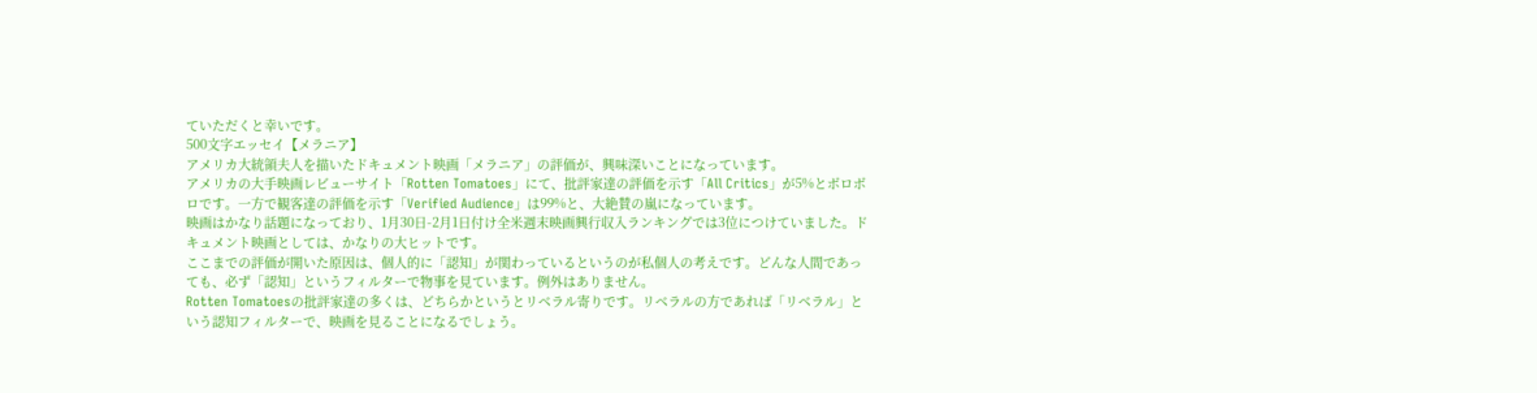ていただくと幸いです。
500文字エッセイ【メラニア】
アメリカ大統領夫人を描いたドキュメント映画「メラニア」の評価が、興味深いことになっています。
アメリカの大手映画レビューサイト「Rotten Tomatoes」にて、批評家達の評価を示す「All Critics」が5%とボロボロです。一方で観客達の評価を示す「Verified Audience」は99%と、大絶賛の嵐になっています。
映画はかなり話題になっており、1月30日-2月1日付け全米週末映画興行収入ランキングでは3位につけていました。ドキュメント映画としては、かなりの大ヒットです。
ここまでの評価が開いた原因は、個人的に「認知」が関わっているというのが私個人の考えです。どんな人間であっても、必ず「認知」というフィルターで物事を見ています。例外はありません。
Rotten Tomatoesの批評家達の多くは、どちらかというとリベラル寄りです。リベラルの方であれば「リベラル」という認知フィルターで、映画を見ることになるでしょう。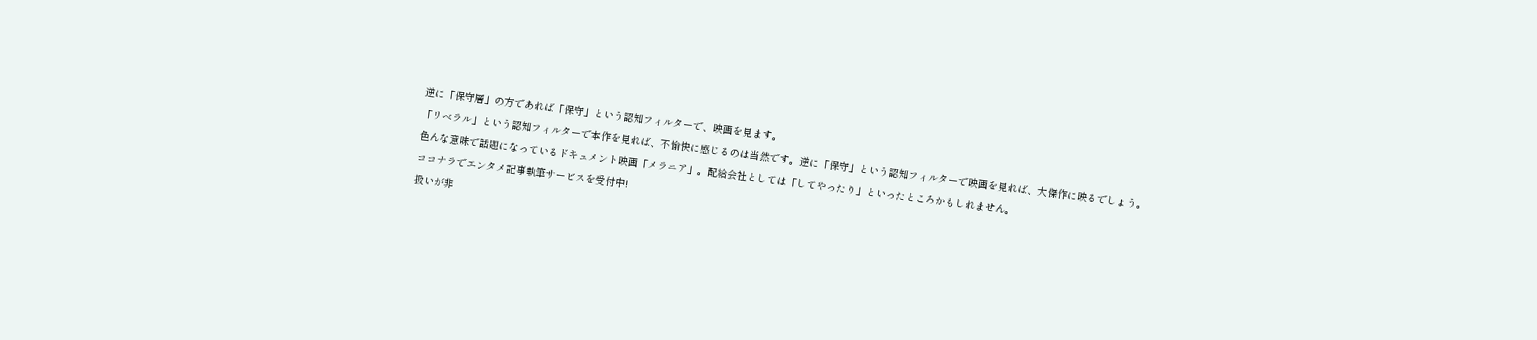逆に「保守層」の方であれば「保守」という認知フィルターで、映画を見ます。
「リベラル」という認知フィルターで本作を見れば、不愉快に感じるのは当然です。逆に「保守」という認知フィルターで映画を見れば、大傑作に映るでしょう。
色んな意味で話題になっているドキュメント映画「メラニア」。配給会社としては「してやったり」といったところかもしれません。
ココナラでエンタメ記事執筆サービスを受付中!
扱いが非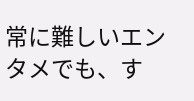常に難しいエンタメでも、す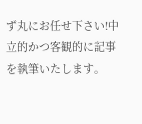ず丸にお任せ下さい!中立的かつ客観的に記事を執筆いたします。